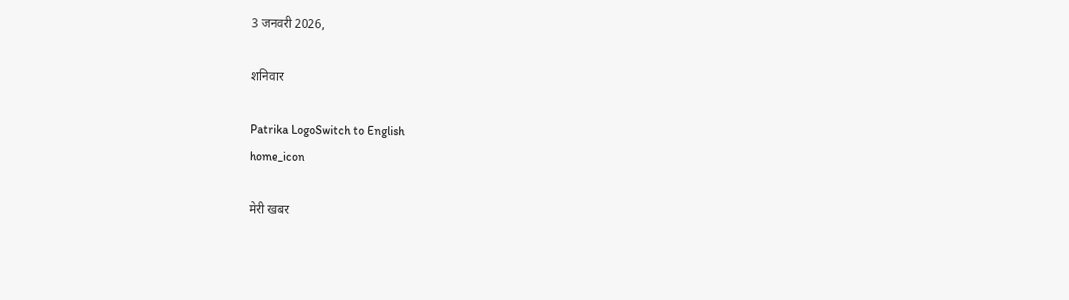3 जनवरी 2026,

शनिवार

Patrika LogoSwitch to English
home_icon

मेरी खबर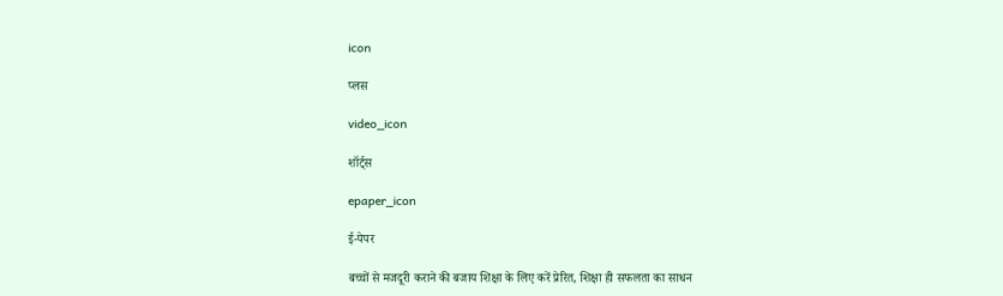icon

प्लस

video_icon

शॉर्ट्स

epaper_icon

ई-पेपर

बच्चों से मजदूरी कराने की बजाय शिक्षा के लिए करें प्रेरित, शिक्षा ही सफलता का साधन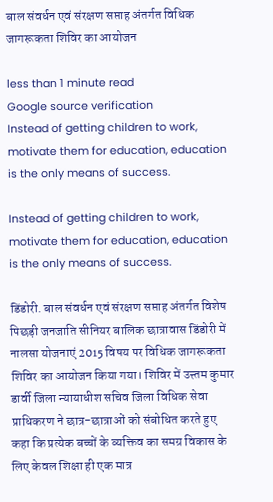बाल संवर्धन एवं संरक्षण सप्ताह अंतर्गत विधिक जागरूकता शिविर का आयोजन

less than 1 minute read
Google source verification
Instead of getting children to work, motivate them for education, education is the only means of success.

Instead of getting children to work, motivate them for education, education is the only means of success.

डिंडोरी. बाल संवर्धन एवं संरक्षण सप्ताह अंतर्गत विशेष पिछड़ी जनजाति सीनियर बालिक छात्रावास डिंडोरी में नालसा योजनाएं 2015 विषय पर विधिक जागरूकता शिविर का आयोजन किया गया। शिविर में उत्त्तम कुमार डार्वी जिला न्यायाधीश सचिव जिला विधिक सेवा प्राधिकरण ने छात्र-छात्राओं को संबोधित करते हुए कहा कि प्रत्येक बच्चों के व्यक्तिव का समग्र विकास के लिए केवल शिक्षा ही एक मात्र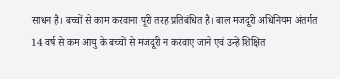साधन है। बच्चों से काम करवाना पूरी तरह प्रतिबंधित है। बाल मजदूरी अधिनियम अंतर्गत 14 वर्ष से कम आयु के बच्चों से मजदूरी न करवाए जाने एवं उन्हें शिक्षित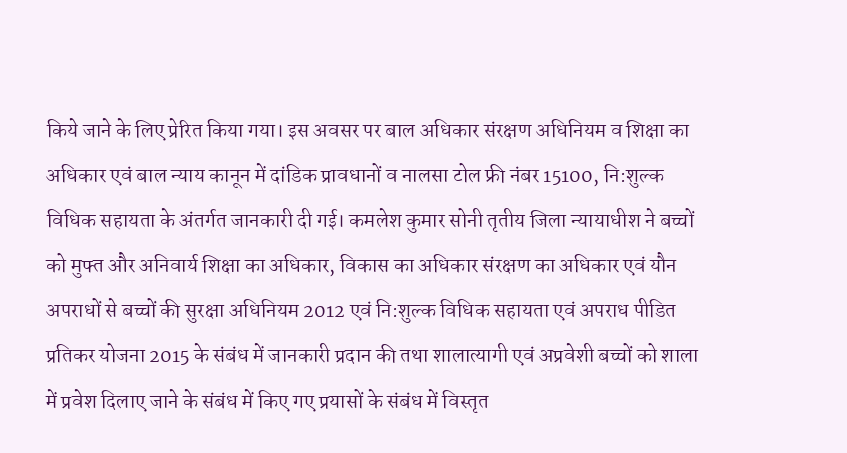किये जाने के लिए प्रेरित किया गया। इस अवसर पर बाल अधिकार संरक्षण अधिनियम व शिक्षा का अधिकार एवं बाल न्याय कानून में दांडिक प्रावधानों व नालसा टोल फ्री नंबर 15100, नि:शुल्क विधिक सहायता के अंतर्गत जानकारी दी गई। कमलेश कुमार सोनी तृतीय जिला न्यायाधीश ने बच्चों को मुफ्त और अनिवार्य शिक्षा का अधिकार, विकास का अधिकार संरक्षण का अधिकार एवं यौन अपराधों से बच्चों की सुरक्षा अधिनियम 2012 एवं नि:शुल्क विधिक सहायता एवं अपराध पीडित प्रतिकर योजना 2015 के संबंध में जानकारी प्रदान की तथा शालात्यागी एवं अप्रवेशी बच्चों को शाला में प्रवेश दिलाए जाने के संबंध में किए गए प्रयासों के संबंध में विस्तृत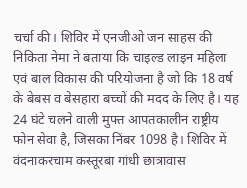चर्चा की। शिविर में एनजीओ जन साहस की निकिता नेमा ने बताया कि चाइल्ड लाइन महिला एवं बाल विकास की परियोजना है जो कि 18 वर्ष के बेबस व बेसहारा बच्चों की मदद के लिए है। यह 24 घंटे चलने वाली मुफ्त आपतकालीन राष्ट्रीय फोन सेवा है, जिसका निंबर 1098 है। शिविर में वंदनाकरचाम कस्तूरबा गांधी छात्रावास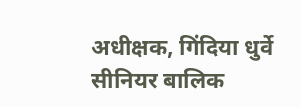अधीक्षक, गिंदिया धुर्वे सीनियर बालिक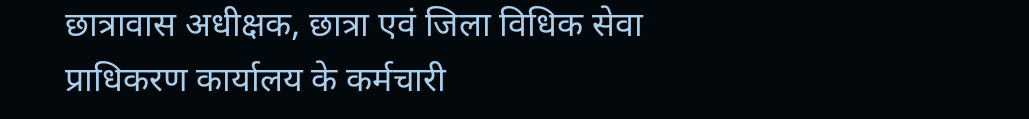छात्रावास अधीक्षक, छात्रा एवं जिला विधिक सेवा प्राधिकरण कार्यालय के कर्मचारी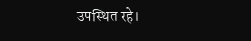उपस्थित रहे।